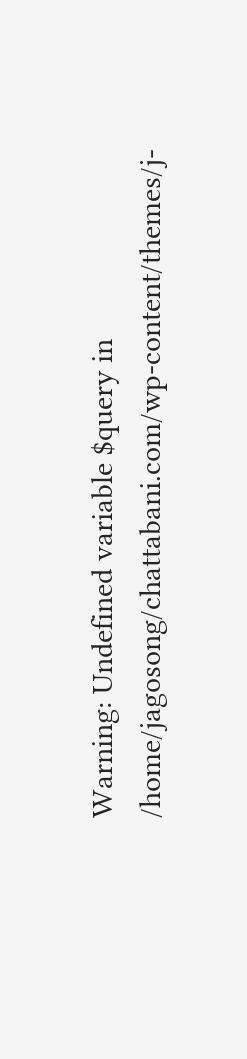Warning: Undefined variable $query in /home/jagosong/chattabani.com/wp-content/themes/j-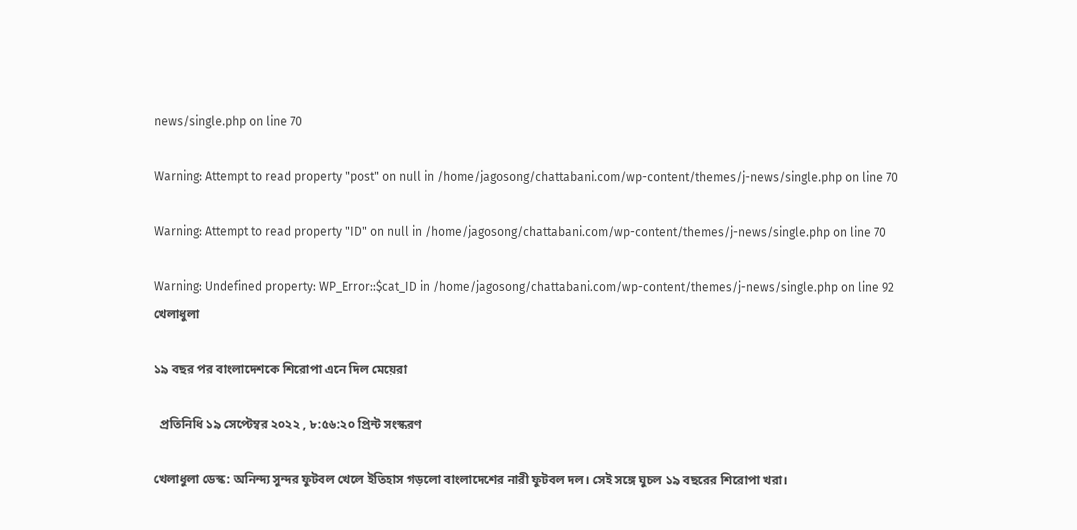news/single.php on line 70

Warning: Attempt to read property "post" on null in /home/jagosong/chattabani.com/wp-content/themes/j-news/single.php on line 70

Warning: Attempt to read property "ID" on null in /home/jagosong/chattabani.com/wp-content/themes/j-news/single.php on line 70

Warning: Undefined property: WP_Error::$cat_ID in /home/jagosong/chattabani.com/wp-content/themes/j-news/single.php on line 92
খেলাধুলা

১৯ বছর পর বাংলাদেশকে শিরোপা এনে দিল মেয়েরা

  প্রতিনিধি ১৯ সেপ্টেম্বর ২০২২ , ৮:৫৬:২০ প্রিন্ট সংস্করণ

খেলাধুলা ডেস্ক: অনিন্দ্য সুন্দর ফুটবল খেলে ইতিহাস গড়লো বাংলাদেশের নারী ফুটবল দল। সেই সঙ্গে ঘুচল ১৯ বছরের শিরোপা খরা।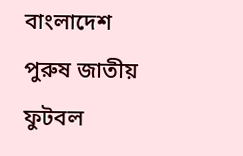বাংলাদেশ পুরুষ জাতীয় ফুটবল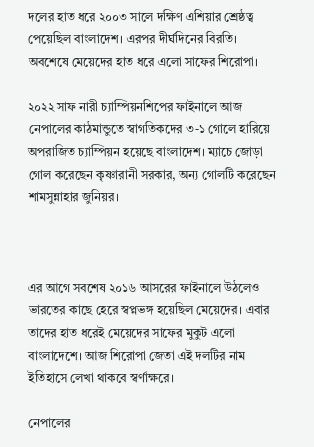দলের হাত ধরে ২০০৩ সালে দক্ষিণ এশিয়ার শ্রেষ্ঠত্ব পেয়েছিল বাংলাদেশ। এরপর দীর্ঘদিনের বিরতি। অবশেষে মেয়েদের হাত ধরে এলো সাফের শিরোপা।

২০২২ সাফ নারী চ্যাম্পিয়নশিপের ফাইনালে আজ নেপালের কাঠমান্ডুতে স্বাগতিকদের ৩-১ গোলে হারিয়ে অপরাজিত চ্যাম্পিয়ন হয়েছে বাংলাদেশ। ম্যাচে জোড়া গোল করেছেন কৃষ্ণারানী সরকার, অন্য গোলটি করেছেন শামসুন্নাহার জুনিয়র।



এর আগে সবশেষ ২০১৬ আসরের ফাইনালে উঠলেও ভারতের কাছে হেরে স্বপ্নভঙ্গ হয়েছিল মেয়েদের। এবার তাদের হাত ধরেই মেয়েদের সাফের মুকুট এলো বাংলাদেশে। আজ শিরোপা জেতা এই দলটির নাম ইতিহাসে লেখা থাকবে স্বর্ণাক্ষরে।

নেপালের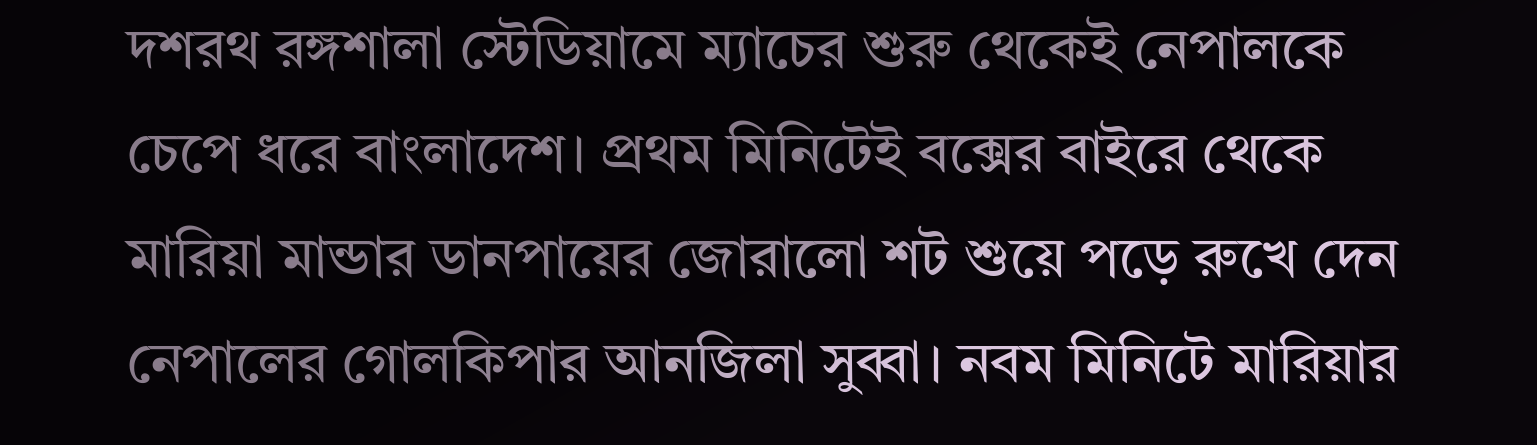দশরথ রঙ্গশালা স্টেডিয়ামে ম্যাচের শুরু থেকেই নেপালকে চেপে ধরে বাংলাদেশ। প্রথম মিনিটেই বক্সের বাইরে থেকে মারিয়া মান্ডার ডানপায়ের জোরালো শট শুয়ে পড়ে রুখে দেন নেপালের গোলকিপার আনজিলা সুব্বা। নবম মিনিটে মারিয়ার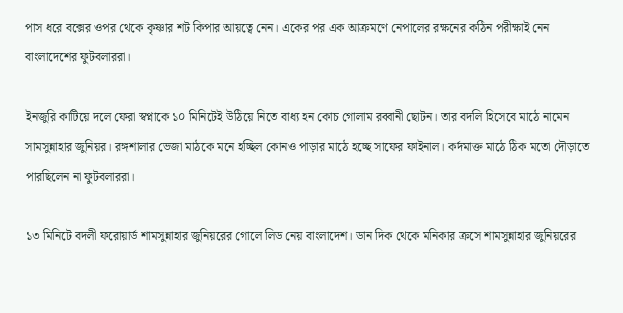পাস ধরে বক্সের ওপর থেকে কৃষ্ণার শট কিপার আয়ত্বে নেন। একের পর এক আক্রমণে নেপালের রক্ষনের কঠিন পরীক্ষাই নেন বাংলাদেশের ফুটবলাররা।

ইনজুরি কাটিয়ে দলে ফেরা স্বপ্নাকে ১০ মিনিটেই উঠিয়ে নিতে বাধ্য হন কোচ গোলাম রব্বানী ছোটন। তার বদলি হিসেবে মাঠে নামেন সামসুন্নাহার জুনিয়র। রঙ্গশালার ভেজা মাঠকে মনে হচ্ছিল কোনও পাড়ার মাঠে হচ্ছে সাফের ফাইনাল। কর্দমাক্ত মাঠে ঠিক মতো দৌড়াতে পারছিলেন না ফুটবলাররা।

১৩ মিনিটে বদলী ফরোয়ার্ড শামসুন্নাহার জুনিয়রের গোলে লিড নেয় বাংলাদেশ। ডান দিক থেকে মনিকার ক্রসে শামসুন্নাহার জুনিয়রের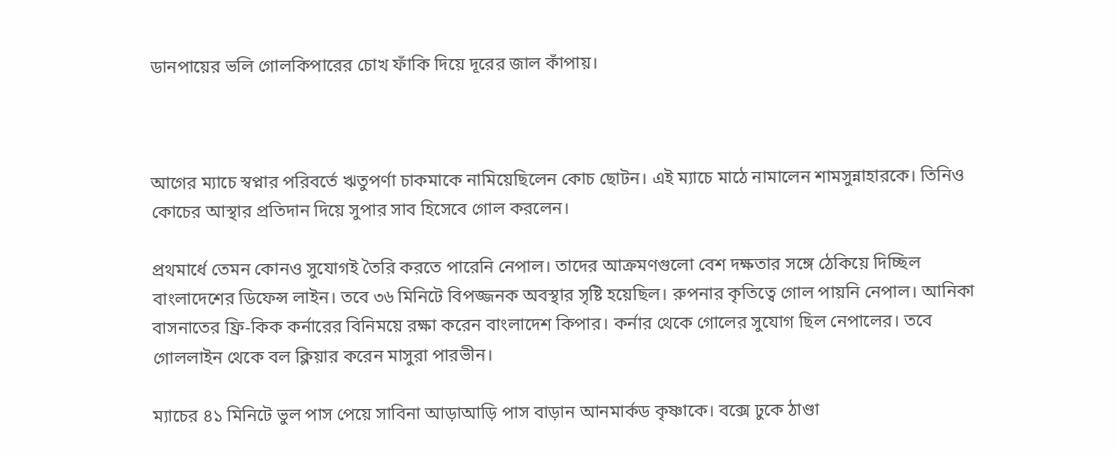ডানপায়ের ভলি গোলকিপারের চোখ ফাঁকি দিয়ে দূরের জাল কাঁপায়।



আগের ম্যাচে স্বপ্নার পরিবর্তে ঋতুপর্ণা চাকমাকে নামিয়েছিলেন কোচ ছোটন। এই ম্যাচে মাঠে নামালেন শামসুন্নাহারকে। তিনিও কোচের আস্থার প্রতিদান দিয়ে সুপার সাব হিসেবে গোল করলেন।

প্রথমার্ধে তেমন কোনও সুযোগই তৈরি করতে পারেনি নেপাল। তাদের আক্রমণগুলো বেশ দক্ষতার সঙ্গে ঠেকিয়ে দিচ্ছিল বাংলাদেশের ডিফেন্স লাইন। তবে ৩৬ মিনিটে বিপজ্জনক অবস্থার সৃষ্টি হয়েছিল। রুপনার কৃতিত্বে গোল পায়নি নেপাল। আনিকা বাসনাতের ফ্রি-কিক কর্নারের বিনিময়ে রক্ষা করেন বাংলাদেশ কিপার। কর্নার থেকে গোলের সুযোগ ছিল নেপালের। তবে গোললাইন থেকে বল ক্লিয়ার করেন মাসুরা পারভীন।

ম্যাচের ৪১ মিনিটে ভুল পাস পেয়ে সাবিনা আড়াআড়ি পাস বাড়ান আনমার্কড কৃষ্ণাকে। বক্সে ঢুকে ঠাণ্ডা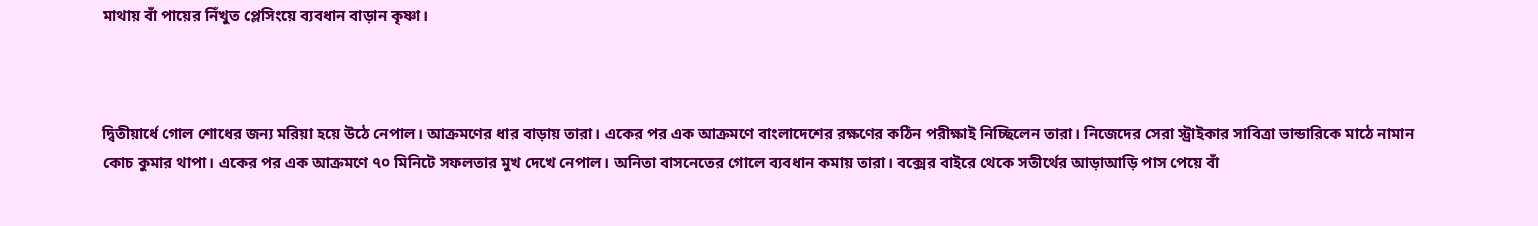মাথায় বাঁ পায়ের নিঁখুত প্লেসিংয়ে ব্যবধান বাড়ান কৃষ্ণা।



দ্বিতীয়ার্ধে গোল শোধের জন্য মরিয়া হয়ে উঠে নেপাল। আক্রমণের ধার বাড়ায় তারা। একের পর এক আক্রমণে বাংলাদেশের রক্ষণের কঠিন পরীক্ষাই নিচ্ছিলেন তারা। নিজেদের সেরা স্ট্রাইকার সাবিত্রা ভান্ডারিকে মাঠে নামান কোচ কুমার থাপা। একের পর এক আক্রমণে ৭০ মিনিটে সফলতার মুখ দেখে নেপাল। অনিতা বাসনেতের গোলে ব্যবধান কমায় তারা। বক্সের বাইরে থেকে সতীর্থের আড়াআড়ি পাস পেয়ে বাঁ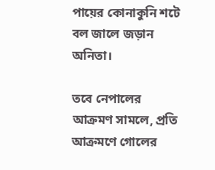পায়ের কোনাকুনি শটে বল জালে জড়ান অনিতা।

তবে নেপালের আক্রমণ সামলে, প্রতি আক্রমণে গোলের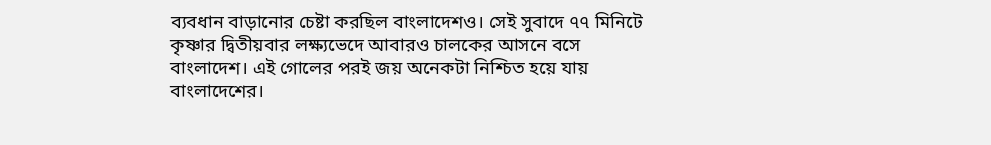ব্যবধান বাড়ানোর চেষ্টা করছিল বাংলাদেশও। সেই সুবাদে ৭৭ মিনিটে কৃষ্ণার দ্বিতীয়বার লক্ষ্যভেদে আবারও চালকের আসনে বসে বাংলাদেশ। এই গোলের পরই জয় অনেকটা নিশ্চিত হয়ে যায় বাংলাদেশের।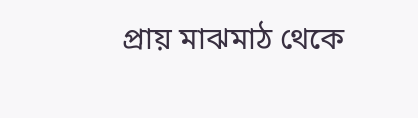প্রায় মাঝমাঠ থেকে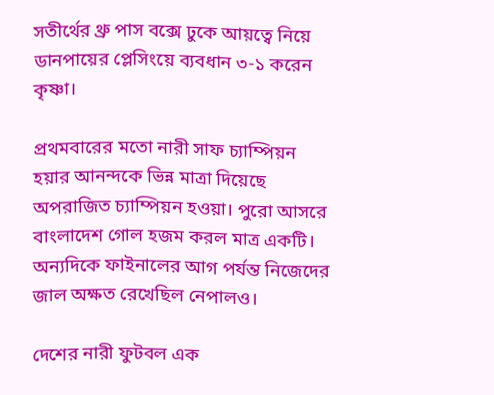সতীর্থের থ্রু পাস বক্সে ঢুকে আয়ত্বে নিয়ে ডানপায়ের প্লেসিংয়ে ব্যবধান ৩-১ করেন কৃষ্ণা।

প্রথমবারের মতো নারী সাফ চ্যাম্পিয়ন হয়ার আনন্দকে ভিন্ন মাত্রা দিয়েছে অপরাজিত চ্যাম্পিয়ন হওয়া। পুরো আসরে বাংলাদেশ গোল হজম করল মাত্র একটি। অন্যদিকে ফাইনালের আগ পর্যন্ত নিজেদের জাল অক্ষত রেখেছিল নেপালও।

দেশের নারী ফুটবল এক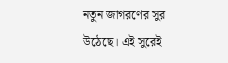নতুন জাগরণের সুর উঠেছে। এই সুরেই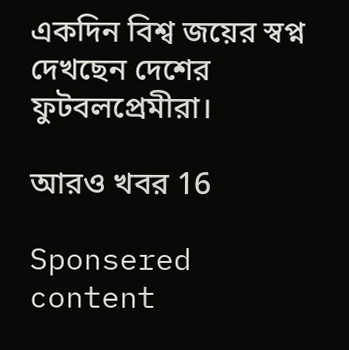একদিন বিশ্ব জয়ের স্বপ্ন দেখছেন দেশের ফুটবলপ্রেমীরা।

আরও খবর 16

Sponsered content